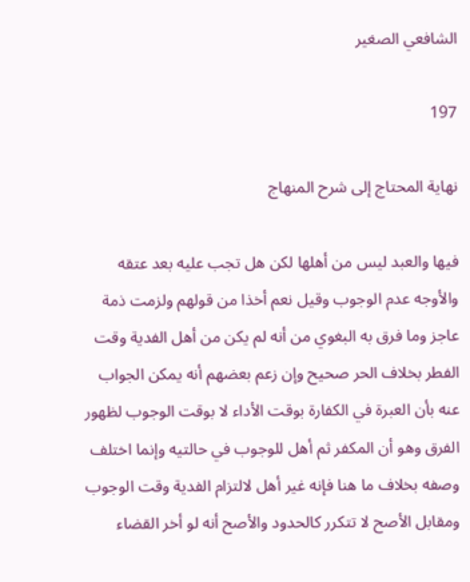الشافعي الصغير

197

نهاية المحتاج إلى شرح المنهاج

فيها والعبد ليس من أهلها لكن هل تجب عليه بعد عتقه والأوجه عدم الوجوب وقيل نعم أخذا من قولهم ولزمت ذمة عاجز وما فرق به البغوي من أنه لم يكن من أهل الفدية وقت الفطر بخلاف الحر صحيح وإن زعم بعضهم أنه يمكن الجواب عنه بأن العبرة في الكفارة بوقت الأداء لا بوقت الوجوب لظهور الفرق وهو أن المكفر ثم أهل للوجوب في حالتيه وإنما اختلف وصفه بخلاف ما هنا فإنه غير أهل لالتزام الفدية وقت الوجوب ومقابل الأصح لا تتكرر كالحدود والأصح أنه لو أخر القضاء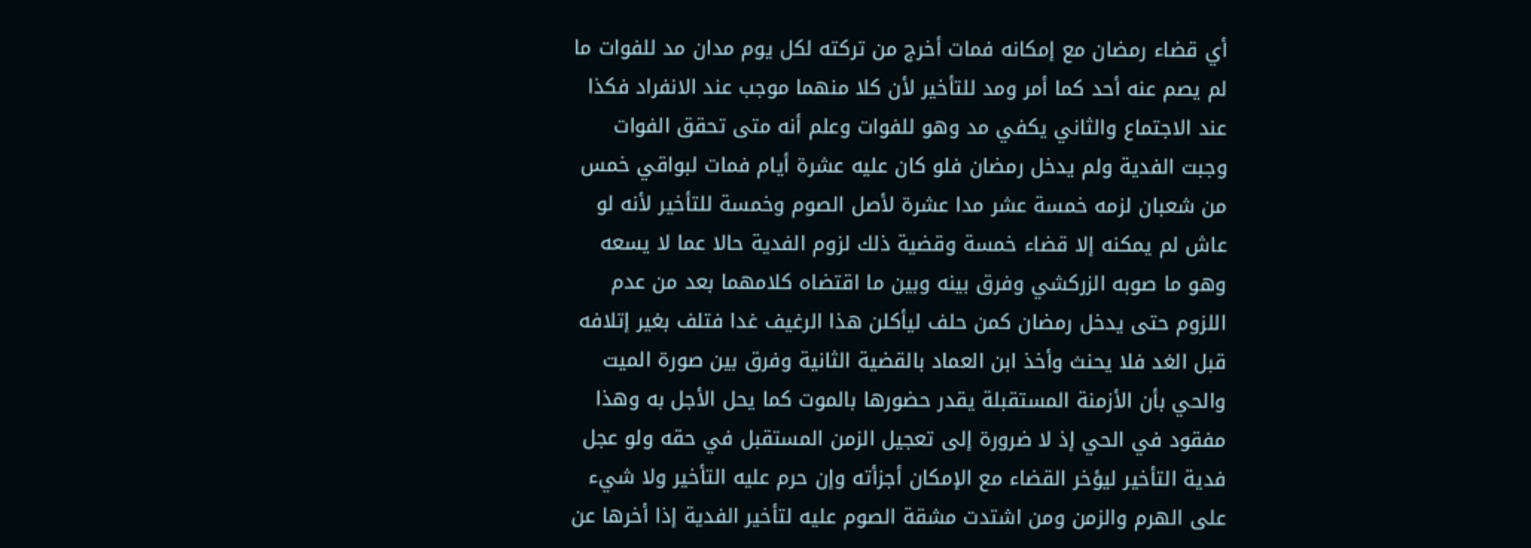أي قضاء رمضان مع إمكانه فمات أخرج من تركته لكل يوم مدان مد للفوات ما لم يصم عنه أحد كما أمر ومد للتأخير لأن كلا منهما موجب عند الانفراد فكذا عند الاجتماع والثاني يكفي مد وهو للفوات وعلم أنه متى تحقق الفوات وجبت الفدية ولم يدخل رمضان فلو كان عليه عشرة أيام فمات لبواقي خمس من شعبان لزمه خمسة عشر مدا عشرة لأصل الصوم وخمسة للتأخير لأنه لو عاش لم يمكنه إلا قضاء خمسة وقضية ذلك لزوم الفدية حالا عما لا يسعه وهو ما صوبه الزركشي وفرق بينه وبين ما اقتضاه كلامهما بعد من عدم اللزوم حتى يدخل رمضان كمن حلف ليأكلن هذا الرغيف غدا فتلف بغير إتلافه قبل الغد فلا يحنث وأخذ ابن العماد بالقضية الثانية وفرق بين صورة الميت والحي بأن الأزمنة المستقبلة يقدر حضورها بالموت كما يحل الأجل به وهذا مفقود في الحي إذ لا ضرورة إلى تعجيل الزمن المستقبل في حقه ولو عجل فدية التأخير ليؤخر القضاء مع الإمكان أجزأته وإن حرم عليه التأخير ولا شيء على الهرم والزمن ومن اشتدت مشقة الصوم عليه لتأخير الفدية إذا أخرها عن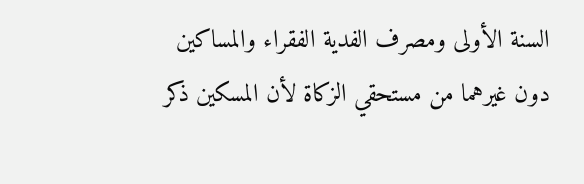السنة الأولى ومصرف الفدية الفقراء والمساكين دون غيرهما من مستحقي الزكاة لأن المسكين ذكر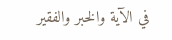في الآية والخبر والفقير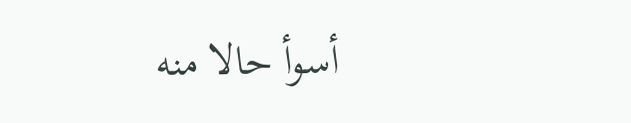أسوأ حالا منه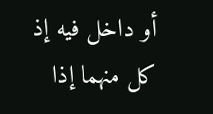أو داخل فيه إذ كل منهما إذا